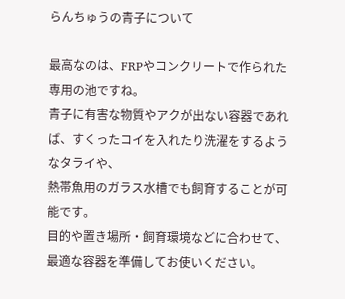らんちゅうの青子について

最高なのは、FRPやコンクリートで作られた専用の池ですね。
青子に有害な物質やアクが出ない容器であれば、すくったコイを入れたり洗濯をするようなタライや、
熱帯魚用のガラス水槽でも飼育することが可能です。
目的や置き場所・飼育環境などに合わせて、最適な容器を準備してお使いください。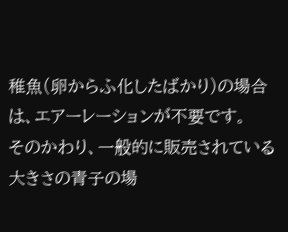稚魚(卵からふ化したばかり)の場合は、エアーレーションが不要です。
そのかわり、一般的に販売されている大きさの青子の場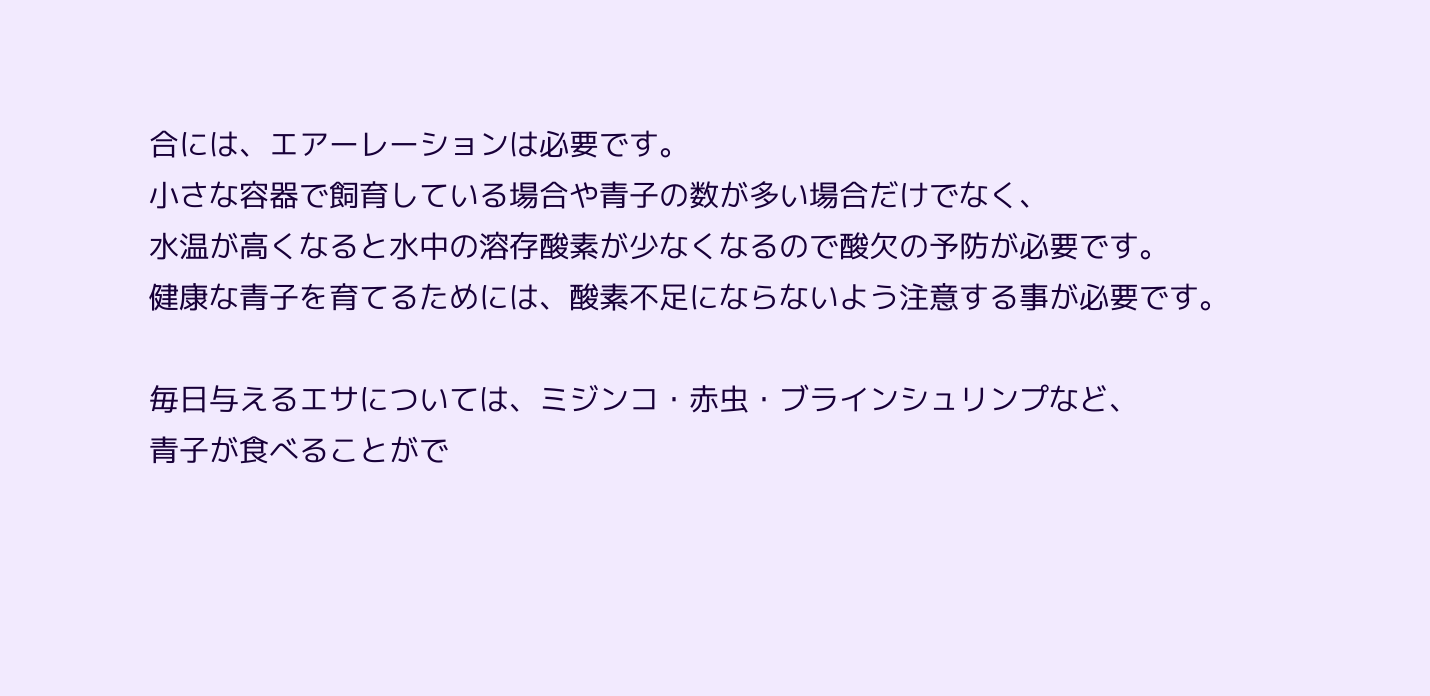合には、エアーレーションは必要です。
小さな容器で飼育している場合や青子の数が多い場合だけでなく、
水温が高くなると水中の溶存酸素が少なくなるので酸欠の予防が必要です。
健康な青子を育てるためには、酸素不足にならないよう注意する事が必要です。

毎日与えるエサについては、ミジンコ・赤虫・ブラインシュリンプなど、
青子が食べることがで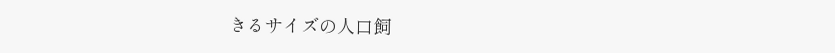きるサイズの人口飼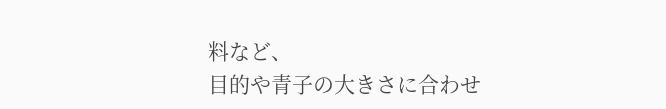料など、
目的や青子の大きさに合わせ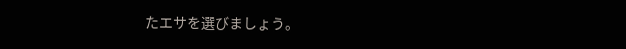たエサを選びましょう。